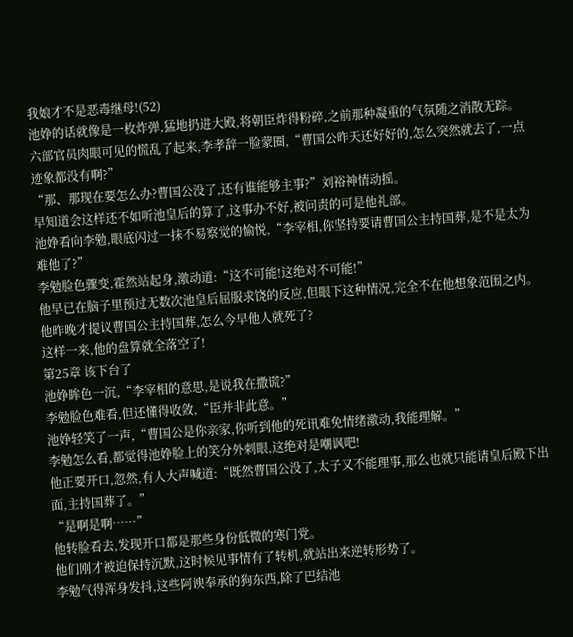我娘才不是恶毒继母!(52)
池婙的话就像是一枚炸弹,猛地扔进大殿,将朝臣炸得粉碎,之前那种凝重的气氛随之消散无踪。
六部官员肉眼可见的慌乱了起来,李孝辞一脸蒙圈,“曹国公昨天还好好的,怎么突然就去了,一点迹象都没有啊?”
“那、那现在要怎么办?曹国公没了,还有谁能够主事?”刘裕神情动摇。
早知道会这样还不如听池皇后的算了,这事办不好,被问责的可是他礼部。
池婙看向李勉,眼底闪过一抹不易察觉的愉悦,“李宰相,你坚持要请曹国公主持国葬,是不是太为难他了?”
李勉脸色骤变,霍然站起身,激动道:“这不可能!这绝对不可能!”
他早已在脑子里预过无数次池皇后屈服求饶的反应,但眼下这种情况,完全不在他想象范围之内。
他昨晚才提议曹国公主持国葬,怎么今早他人就死了?
这样一来,他的盘算就全落空了!
第25章 该下台了
池婙眸色一沉,“李宰相的意思,是说我在撒谎?”
李勉脸色难看,但还懂得收敛,“臣并非此意。”
池婙轻笑了一声,“曹国公是你亲家,你听到他的死讯难免情绪激动,我能理解。”
李勉怎么看,都觉得池婙脸上的笑分外刺眼,这绝对是嘲讽吧!
他正要开口,忽然,有人大声喊道:“既然曹国公没了,太子又不能理事,那么也就只能请皇后殿下出面,主持国葬了。”
“是啊是啊……”
他转脸看去,发现开口都是那些身份低微的寒门党。
他们刚才被迫保持沉默,这时候见事情有了转机,就站出来逆转形势了。
李勉气得浑身发抖,这些阿谀奉承的狗东西,除了巴结池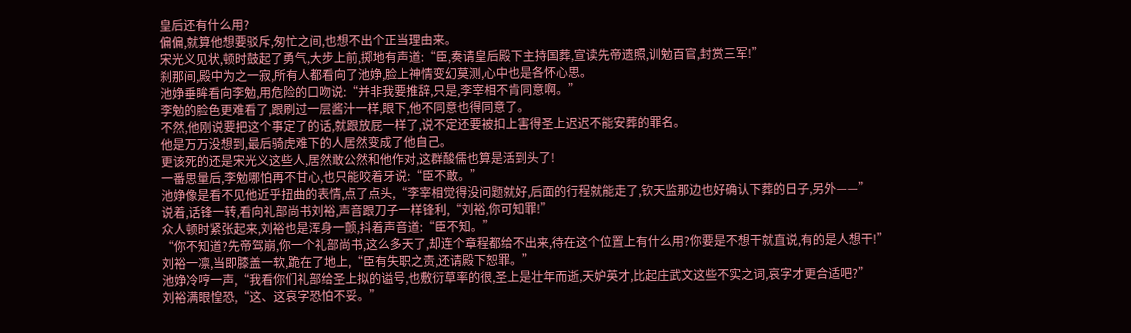皇后还有什么用?
偏偏,就算他想要驳斥,匆忙之间,也想不出个正当理由来。
宋光义见状,顿时鼓起了勇气,大步上前,掷地有声道:“臣,奏请皇后殿下主持国葬,宣读先帝遗照,训勉百官,封赏三军!”
刹那间,殿中为之一寂,所有人都看向了池婙,脸上神情变幻莫测,心中也是各怀心思。
池婙垂眸看向李勉,用危险的口吻说:“并非我要推辞,只是,李宰相不肯同意啊。”
李勉的脸色更难看了,跟刷过一层酱汁一样,眼下,他不同意也得同意了。
不然,他刚说要把这个事定了的话,就跟放屁一样了,说不定还要被扣上害得圣上迟迟不能安葬的罪名。
他是万万没想到,最后骑虎难下的人居然变成了他自己。
更该死的还是宋光义这些人,居然敢公然和他作对,这群酸儒也算是活到头了!
一番思量后,李勉哪怕再不甘心,也只能咬着牙说:“臣不敢。”
池婙像是看不见他近乎扭曲的表情,点了点头,“李宰相觉得没问题就好,后面的行程就能走了,钦天监那边也好确认下葬的日子,另外——”
说着,话锋一转,看向礼部尚书刘裕,声音跟刀子一样锋利,“刘裕,你可知罪!”
众人顿时紧张起来,刘裕也是浑身一颤,抖着声音道:“臣不知。”
“你不知道?先帝驾崩,你一个礼部尚书,这么多天了,却连个章程都给不出来,待在这个位置上有什么用?你要是不想干就直说,有的是人想干!”
刘裕一凛,当即膝盖一软,跪在了地上,“臣有失职之责,还请殿下恕罪。”
池婙冷哼一声,“我看你们礼部给圣上拟的谥号,也敷衍草率的很,圣上是壮年而逝,天妒英才,比起庄武文这些不实之词,哀字才更合适吧?”
刘裕满眼惶恐,“这、这哀字恐怕不妥。”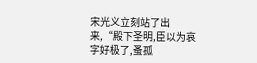宋光义立刻站了出来,“殿下圣明,臣以为哀字好极了,蚤孤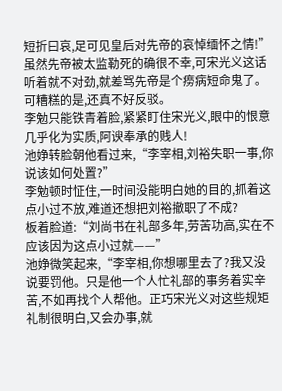短折曰哀,足可见皇后对先帝的哀悼缅怀之情!”
虽然先帝被太监勒死的确很不幸,可宋光义这话听着就不对劲,就差骂先帝是个痨病短命鬼了。
可糟糕的是,还真不好反驳。
李勉只能铁青着脸,紧紧盯住宋光义,眼中的恨意几乎化为实质,阿谀奉承的贱人!
池婙转脸朝他看过来,“李宰相,刘裕失职一事,你说该如何处置?”
李勉顿时怔住,一时间没能明白她的目的,抓着这点小过不放,难道还想把刘裕撤职了不成?
板着脸道:“刘尚书在礼部多年,劳苦功高,实在不应该因为这点小过就——”
池婙微笑起来,“李宰相,你想哪里去了?我又没说要罚他。只是他一个人忙礼部的事务着实辛苦,不如再找个人帮他。正巧宋光义对这些规矩礼制很明白,又会办事,就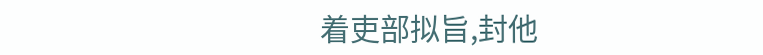着吏部拟旨,封他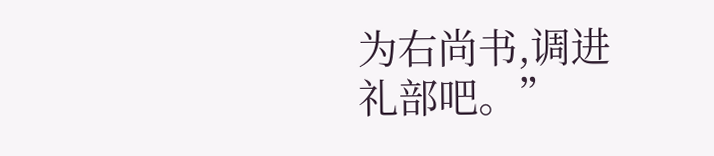为右尚书,调进礼部吧。”